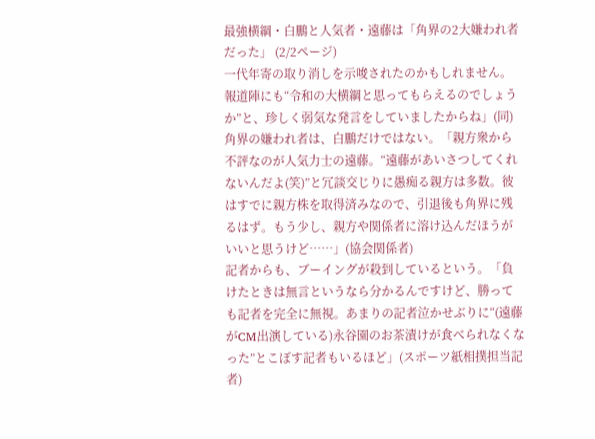最強横綱・白鵬と人気者・遠藤は「角界の2大嫌われ者だった」 (2/2ページ)
一代年寄の取り消しを示唆されたのかもしれません。報道陣にも“令和の大横綱と思ってもらえるのでしょうか”と、珍しく弱気な発言をしていましたからね」(同)
角界の嫌われ者は、白鵬だけではない。「親方衆から不評なのが人気力士の遠藤。“遠藤があいさつしてくれないんだよ(笑)”と冗談交じりに愚痴る親方は多数。彼はすでに親方株を取得済みなので、引退後も角界に残るはず。もう少し、親方や関係者に溶け込んだほうがいいと思うけど……」(協会関係者)
記者からも、ブーイングが殺到しているという。「負けたときは無言というなら分かるんですけど、勝っても記者を完全に無視。あまりの記者泣かせぶりに“(遠藤がCM出演している)永谷園のお茶漬けが食べられなくなった”とこぼす記者もいるほど」(スポーツ紙相撲担当記者)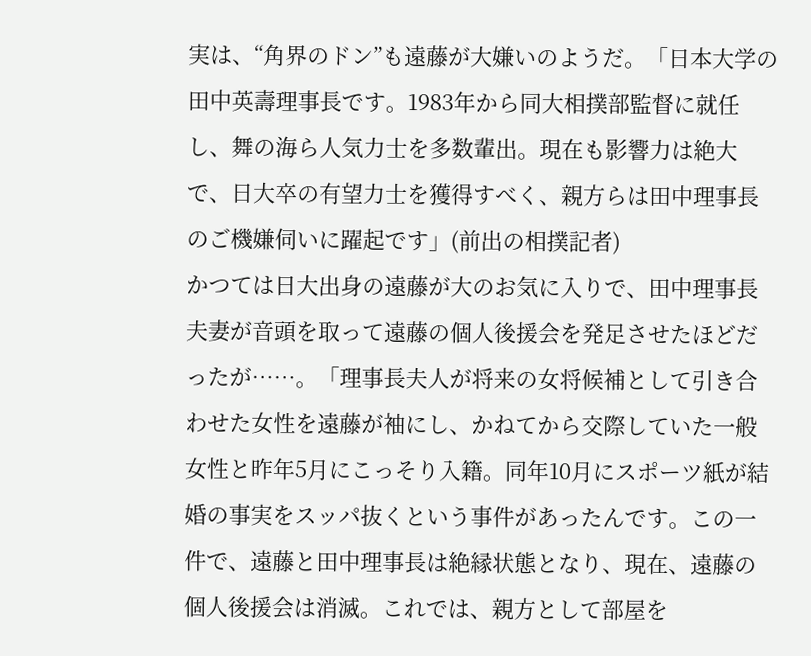実は、“角界のドン”も遠藤が大嫌いのようだ。「日本大学の田中英壽理事長です。1983年から同大相撲部監督に就任し、舞の海ら人気力士を多数輩出。現在も影響力は絶大で、日大卒の有望力士を獲得すべく、親方らは田中理事長のご機嫌伺いに躍起です」(前出の相撲記者)
かつては日大出身の遠藤が大のお気に入りで、田中理事長夫妻が音頭を取って遠藤の個人後援会を発足させたほどだったが……。「理事長夫人が将来の女将候補として引き合わせた女性を遠藤が袖にし、かねてから交際していた一般女性と昨年5月にこっそり入籍。同年10月にスポーツ紙が結婚の事実をスッパ抜くという事件があったんです。この一件で、遠藤と田中理事長は絶縁状態となり、現在、遠藤の個人後援会は消滅。これでは、親方として部屋を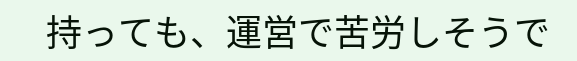持っても、運営で苦労しそうで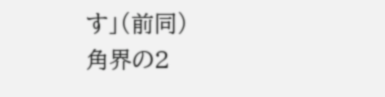す」(前同)
角界の2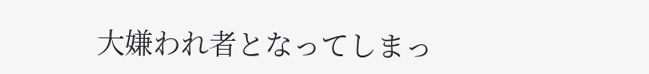大嫌われ者となってしまっ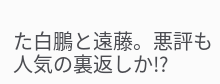た白鵬と遠藤。悪評も人気の裏返しか!?